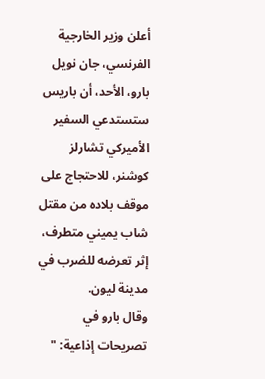أعلن وزير الخارجية الفرنسي، جان نويل بارو، الأحد، أن باريس ستستدعي السفير الأميركي تشارلز كوشنر، للاحتجاج على موقف بلاده من مقتل شاب يميني متطرف، إثر تعرضه للضرب في مدينة ليون.
وقال بارو في تصريحات إذاعية: "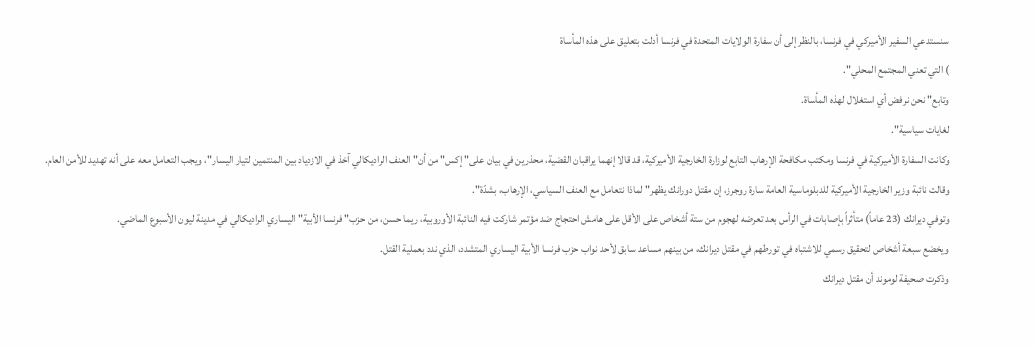سنستدعي السفير الأميركي في فرنسا، بالنظر إلى أن سفارة الولايات المتحدة في فرنسا أدلت بتعليق على هذه المأساة
) التي تعني المجتمع المحلي".
وتابع" نحن نرفض أي استغلال لهذه المأساة.
لغايات سياسية".
وكانت السفارة الأميركية في فرنسا ومكتب مكافحة الإرهاب التابع لوزارة الخارجية الأميركية، قد قالا إنهما يراقبان القضية، محذرين في بيان على" إكس" من أن" العنف الراديكالي آخذ في الازدياد بين المنتمين لتيار اليسار"، ويجب التعامل معه على أنه تهديد للأمن العام.
وقالت نائبة وزير الخارجية الأميركية للدبلوماسية العامة سارة روجرز، إن مقتل دورانك يظهر" لماذا نتعامل مع العنف السياسي، الإرهاب، بشدّة".
وتوفي ديرانك (23 عاماً) متأثراً بإصابات في الرأس بعد تعرضه لهجوم من ستة أشخاص على الأقل على هامش احتجاج ضد مؤتمر شاركت فيه النائبة الأوروبية، ريما حسن، من حزب" فرنسا الأبية" اليساري الراديكالي في مدينة ليون الأسبوع الماضي.
ويخضع سبعة أشخاص لتحقيق رسمي للاشتباه في تورطهم في مقتل ديرانك، من بينهم مساعد سابق لأحد نواب حزب فرنسا الأبية اليساري المتشدد، الذي ندد بعملية القتل.
وذكرت صحيفة لوموند أن مقتل ديرانك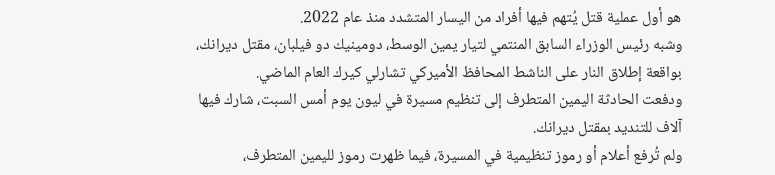هو أول عملية قتل يُتهم فيها أفراد من اليسار المتشدد منذ عام 2022.
وشبه رئيس الوزراء السابق المنتمي لتيار يمين الوسط، دومينيك دو فيلبان، مقتل ديرانك، بواقعة إطلاق النار على الناشط المحافظ الأميركي تشارلي كيرك العام الماضي.
ودفعت الحادثة اليمين المتطرف إلى تنظيم مسيرة في ليون يوم أمس السبت، شارك فيها آلاف للتنديد بمقتل ديرانك.
ولم تُرفع أعلام أو رموز تنظيمية في المسيرة، فيما ظهرت رموز لليمين المتطرف،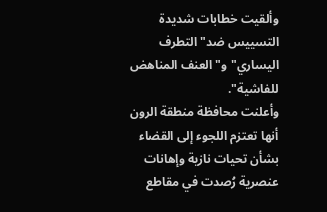وألقيت خطابات شديدة التسييس ضد" التطرف اليساري" و" العنف المناهض للفاشية".
وأعلنت محافظة منطقة الرون أنها تعتزم اللجوء إلى القضاء بشأن تحيات نازية وإهانات عنصرية رُصدت في مقاطع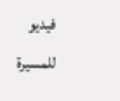فيديو للمسيرة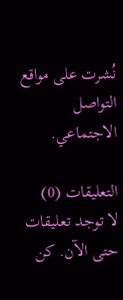نُشرت على مواقع التواصل الاجتماعي.

التعليقات (0)
لا توجد تعليقات حتى الآن. كن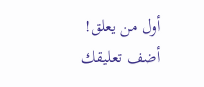أول من يعلق!
أضف تعليقك